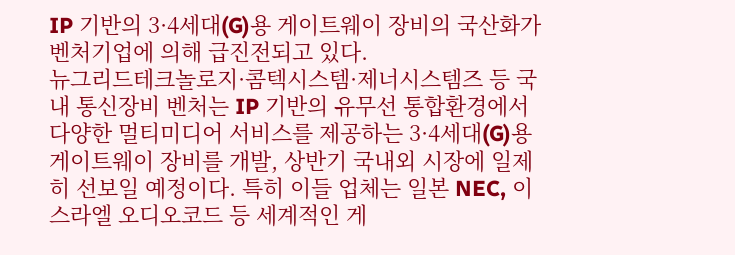IP 기반의 3·4세대(G)용 게이트웨이 장비의 국산화가 벤처기업에 의해 급진전되고 있다.
뉴그리드테크놀로지·콤텍시스템·제너시스템즈 등 국내 통신장비 벤처는 IP 기반의 유무선 통합환경에서 다양한 멀티미디어 서비스를 제공하는 3·4세대(G)용 게이트웨이 장비를 개발, 상반기 국내외 시장에 일제히 선보일 예정이다. 특히 이들 업체는 일본 NEC, 이스라엘 오디오코드 등 세계적인 게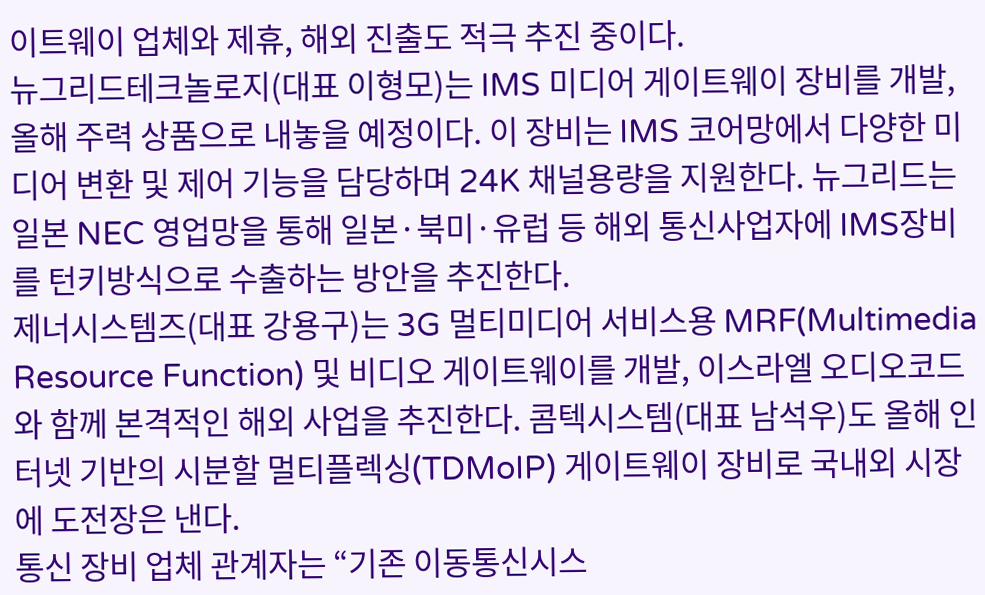이트웨이 업체와 제휴, 해외 진출도 적극 추진 중이다.
뉴그리드테크놀로지(대표 이형모)는 IMS 미디어 게이트웨이 장비를 개발, 올해 주력 상품으로 내놓을 예정이다. 이 장비는 IMS 코어망에서 다양한 미디어 변환 및 제어 기능을 담당하며 24K 채널용량을 지원한다. 뉴그리드는 일본 NEC 영업망을 통해 일본·북미·유럽 등 해외 통신사업자에 IMS장비를 턴키방식으로 수출하는 방안을 추진한다.
제너시스템즈(대표 강용구)는 3G 멀티미디어 서비스용 MRF(Multimedia Resource Function) 및 비디오 게이트웨이를 개발, 이스라엘 오디오코드와 함께 본격적인 해외 사업을 추진한다. 콤텍시스템(대표 남석우)도 올해 인터넷 기반의 시분할 멀티플렉싱(TDMoIP) 게이트웨이 장비로 국내외 시장에 도전장은 낸다.
통신 장비 업체 관계자는 “기존 이동통신시스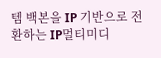템 백본을 IP 기반으로 전환하는 IP멀티미디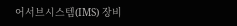어서브시스템(IMS) 장비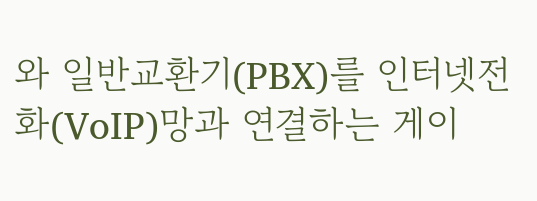와 일반교환기(PBX)를 인터넷전화(VoIP)망과 연결하는 게이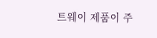트웨이 제품이 주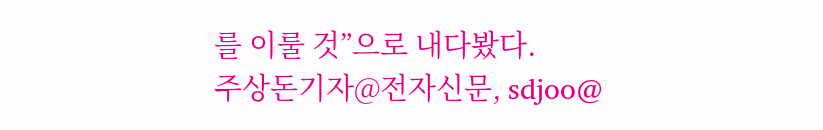를 이룰 것”으로 내다봤다.
주상돈기자@전자신문, sdjoo@